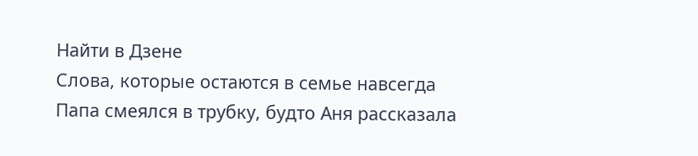Найти в Дзене
Слова, которые остаются в семье навсегда
Папа смеялся в трубку, будто Аня рассказала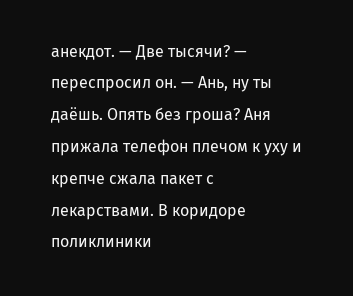анекдот. — Две тысячи? — переспросил он. — Ань, ну ты даёшь. Опять без гроша? Аня прижала телефон плечом к уху и крепче сжала пакет с лекарствами. В коридоре поликлиники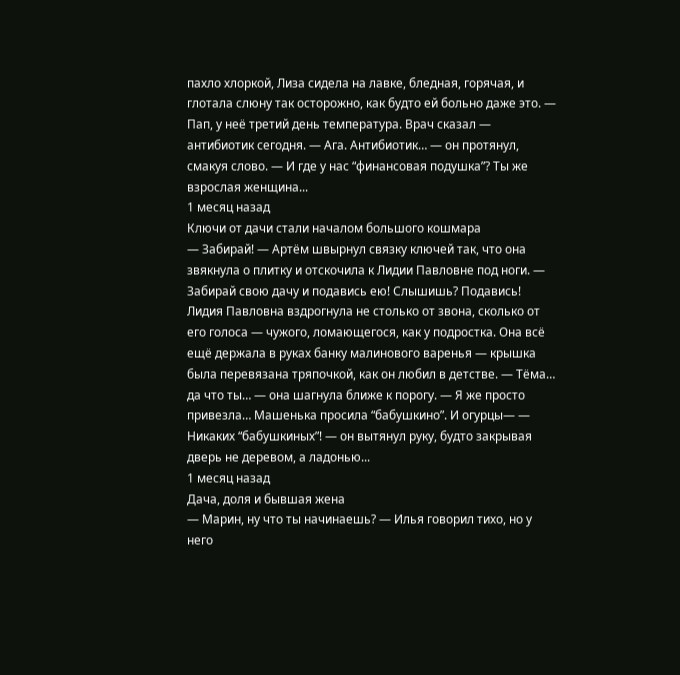пахло хлоркой, Лиза сидела на лавке, бледная, горячая, и глотала слюну так осторожно, как будто ей больно даже это. — Пап, у неё третий день температура. Врач сказал — антибиотик сегодня. — Ага. Антибиотик… — он протянул, смакуя слово. — И где у нас “финансовая подушка”? Ты же взрослая женщина...
1 месяц назад
Ключи от дачи стали началом большого кошмара
— Забирай! — Артём швырнул связку ключей так, что она звякнула о плитку и отскочила к Лидии Павловне под ноги. — Забирай свою дачу и подавись ею! Слышишь? Подавись! Лидия Павловна вздрогнула не столько от звона, сколько от его голоса — чужого, ломающегося, как у подростка. Она всё ещё держала в руках банку малинового варенья — крышка была перевязана тряпочкой, как он любил в детстве. — Тёма… да что ты… — она шагнула ближе к порогу. — Я же просто привезла… Машенька просила “бабушкино”. И огурцы— — Никаких “бабушкиных”! — он вытянул руку, будто закрывая дверь не деревом, а ладонью...
1 месяц назад
Дача, доля и бывшая жена
— Марин, ну что ты начинаешь? — Илья говорил тихо, но у него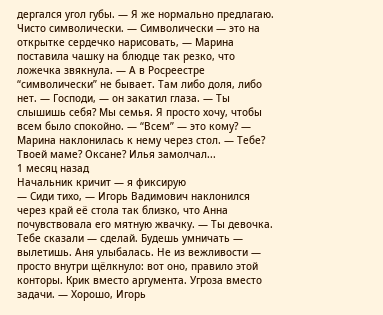дергался угол губы. — Я же нормально предлагаю. Чисто символически. — Символически — это на открытке сердечко нарисовать, — Марина поставила чашку на блюдце так резко, что ложечка звякнула. — А в Росреестре “символически” не бывает. Там либо доля, либо нет. — Господи, — он закатил глаза. — Ты слышишь себя? Мы семья. Я просто хочу, чтобы всем было спокойно. — “Всем” — это кому? — Марина наклонилась к нему через стол. — Тебе? Твоей маме? Оксане? Илья замолчал...
1 месяц назад
Начальник кричит — я фиксирую
— Сиди тихо, — Игорь Вадимович наклонился через край её стола так близко, что Анна почувствовала его мятную жвачку. — Ты девочка. Тебе сказали — сделай. Будешь умничать — вылетишь. Аня улыбалась. Не из вежливости — просто внутри щёлкнуло: вот оно, правило этой конторы. Крик вместо аргумента. Угроза вместо задачи. — Хорошо, Игорь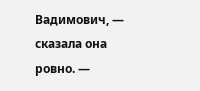Вадимович, — сказала она ровно. —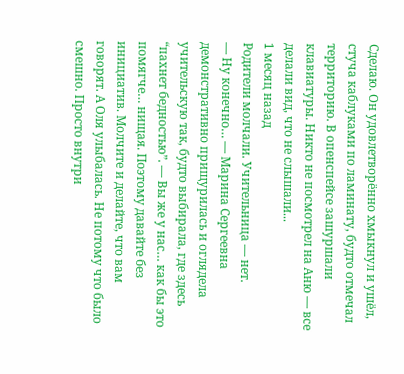Сделаю. Он удовлетворённо хмыкнул и ушёл, стуча каблуками по ламинату, будто отмечал территорию. В опенспейсе зашуршали клавиатуры. Никто не посмотрел на Аню — все делали вид, что не слышали...
1 месяц назад
Родители молчали. Учительница — нет.
— Ну конечно… — Марина Сергеевна демонстративно прищурилась и оглядела учительскую так, будто выбирала, где здесь “пахнет бедностью”. — Вы же у нас… как бы это помягче… нищая. Поэтому давайте без инициатив. Молчите и делайте, что вам говорят. А Оля улыбалась. Не потому что было смешно. Просто внутри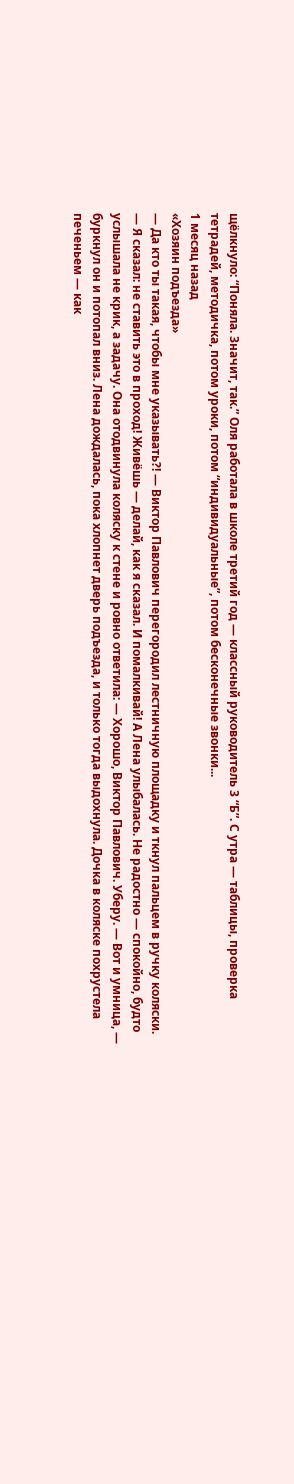щёлкнуло: “Поняла. Значит, так.” Оля работала в школе третий год — классный руководитель 3 “Б”. С утра — таблицы, проверка тетрадей, методичка, потом уроки, потом “индивидуальные”, потом бесконечные звонки...
1 месяц назад
«Хозяин подъезда»
— Да кто ты такая, чтобы мне указывать?! — Виктор Павлович перегородил лестничную площадку и ткнул пальцем в ручку коляски. — Я сказал: не ставить это в проход! Живёшь — делай, как я сказал. И помалкивай! А Лена улыбалась. Не радостно — спокойно, будто услышала не крик, а задачу. Она отодвинула коляску к стене и ровно ответила: — Хорошо, Виктор Павлович. Уберу. — Вот и умница, — буркнул он и потопал вниз. Лена дождалась, пока хлопнет дверь подъезда, и только тогда выдохнула. Дочка в коляске похрустела печеньем — как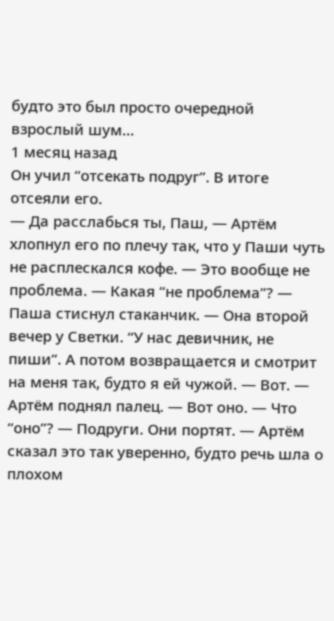будто это был просто очередной взрослый шум...
1 месяц назад
Он учил “отсекать подруг”. В итоге отсеяли его.
— Да расслабься ты, Паш, — Артём хлопнул его по плечу так, что у Паши чуть не расплескался кофе. — Это вообще не проблема. — Какая “не проблема”? — Паша стиснул стаканчик. — Она второй вечер у Светки. “У нас девичник, не пиши”. А потом возвращается и смотрит на меня так, будто я ей чужой. — Вот. — Артём поднял палец. — Вот оно. — Что “оно”? — Подруги. Они портят. — Артём сказал это так уверенно, будто речь шла о плохом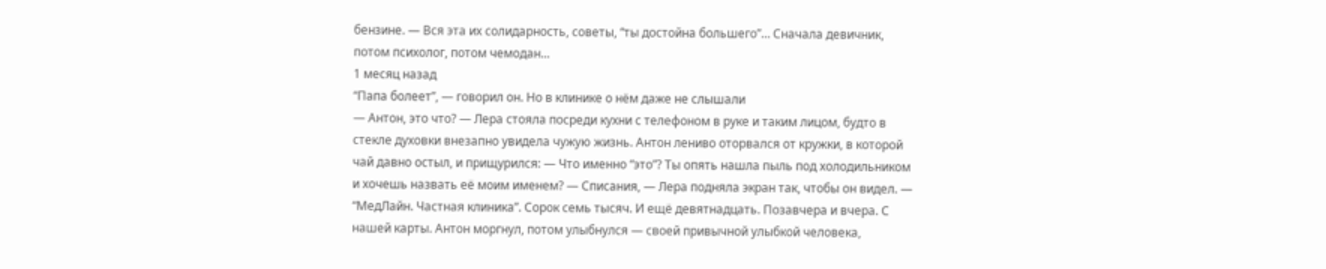бензине. — Вся эта их солидарность, советы, “ты достойна большего”… Сначала девичник, потом психолог, потом чемодан...
1 месяц назад
“Папа болеет”, — говорил он. Но в клинике о нём даже не слышали
— Антон, это что? — Лера стояла посреди кухни с телефоном в руке и таким лицом, будто в стекле духовки внезапно увидела чужую жизнь. Антон лениво оторвался от кружки, в которой чай давно остыл, и прищурился: — Что именно “это”? Ты опять нашла пыль под холодильником и хочешь назвать её моим именем? — Списания, — Лера подняла экран так, чтобы он видел. — “МедЛайн. Частная клиника”. Сорок семь тысяч. И ещё девятнадцать. Позавчера и вчера. С нашей карты. Антон моргнул, потом улыбнулся — своей привычной улыбкой человека,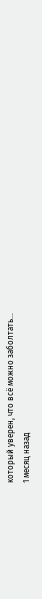который уверен, что всё можно заболтать...
1 месяц назад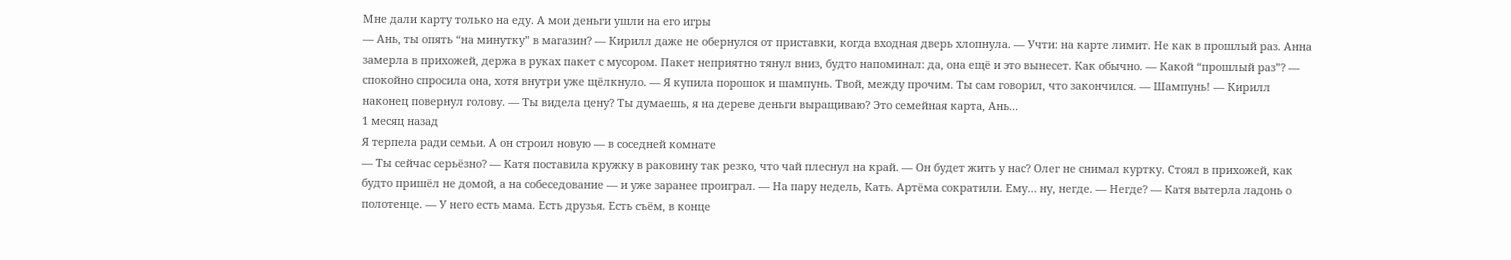Мне дали карту только на еду. А мои деньги ушли на его игры
— Ань, ты опять “на минутку” в магазин? — Кирилл даже не обернулся от приставки, когда входная дверь хлопнула. — Учти: на карте лимит. Не как в прошлый раз. Анна замерла в прихожей, держа в руках пакет с мусором. Пакет неприятно тянул вниз, будто напоминал: да, она ещё и это вынесет. Как обычно. — Какой “прошлый раз”? — спокойно спросила она, хотя внутри уже щёлкнуло. — Я купила порошок и шампунь. Твой, между прочим. Ты сам говорил, что закончился. — Шампунь! — Кирилл наконец повернул голову. — Ты видела цену? Ты думаешь, я на дереве деньги выращиваю? Это семейная карта, Ань...
1 месяц назад
Я терпела ради семьи. А он строил новую — в соседней комнате
— Ты сейчас серьёзно? — Катя поставила кружку в раковину так резко, что чай плеснул на край. — Он будет жить у нас? Олег не снимал куртку. Стоял в прихожей, как будто пришёл не домой, а на собеседование — и уже заранее проиграл. — На пару недель, Кать. Артёма сократили. Ему… ну, негде. — Негде? — Катя вытерла ладонь о полотенце. — У него есть мама. Есть друзья. Есть съём, в конце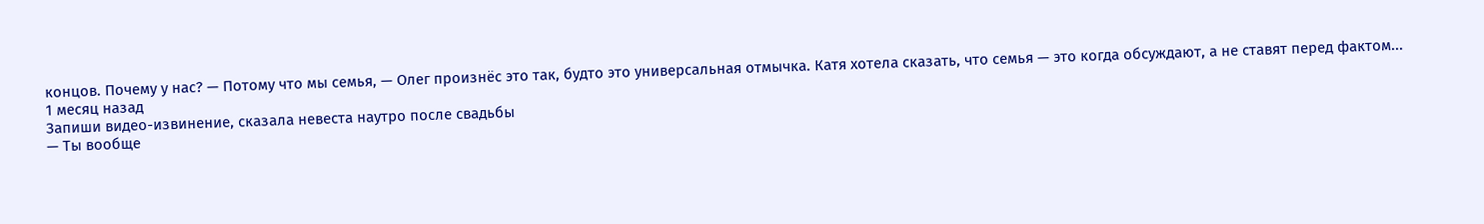концов. Почему у нас? — Потому что мы семья, — Олег произнёс это так, будто это универсальная отмычка. Катя хотела сказать, что семья — это когда обсуждают, а не ставят перед фактом...
1 месяц назад
Запиши видео-извинение, сказала невеста наутро после свадьбы
— Ты вообще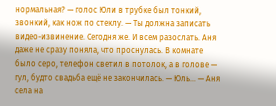нормальная? — голос Юли в трубке был тонкий, звонкий, как нож по стеклу. — Ты должна записать видео-извинение. Сегодня же. И всем разослать. Аня даже не сразу поняла, что проснулась. В комнате было серо, телефон светил в потолок, а в голове — гул, будто свадьба ещё не закончилась. — Юль… — Аня села на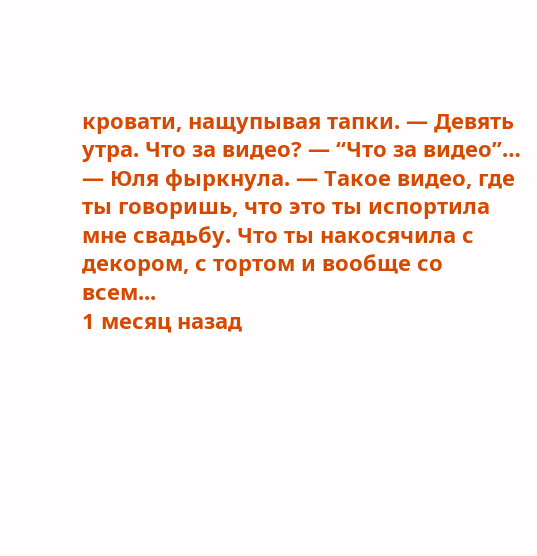кровати, нащупывая тапки. — Девять утра. Что за видео? — “Что за видео”… — Юля фыркнула. — Такое видео, где ты говоришь, что это ты испортила мне свадьбу. Что ты накосячила с декором, с тортом и вообще со всем...
1 месяц назад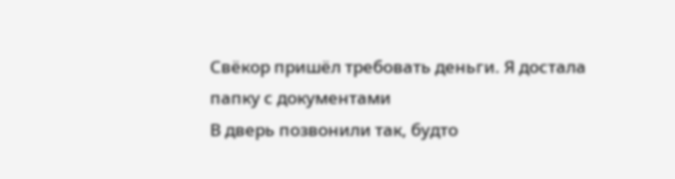Свёкор пришёл требовать деньги. Я достала папку с документами
В дверь позвонили так, будто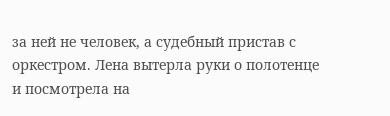за ней не человек, а судебный пристав с оркестром. Лена вытерла руки о полотенце и посмотрела на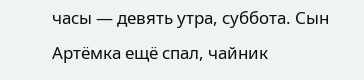часы — девять утра, суббота. Сын Артёмка ещё спал, чайник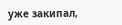уже закипал,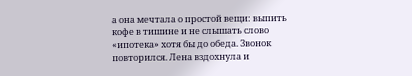а она мечтала о простой вещи: выпить кофе в тишине и не слышать слово «ипотека» хотя бы до обеда. Звонок повторился. Лена вздохнула и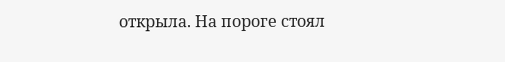открыла. На пороге стоял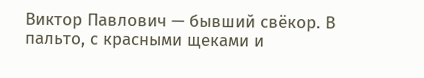Виктор Павлович — бывший свёкор. В пальто, с красными щеками и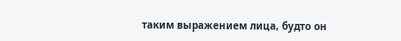таким выражением лица, будто он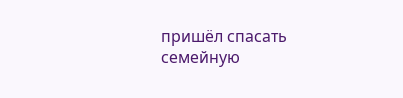пришёл спасать семейную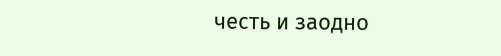честь и заодно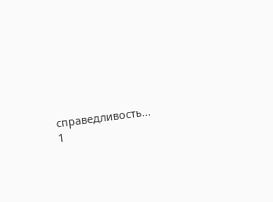справедливость...
1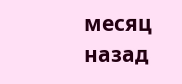месяц назад